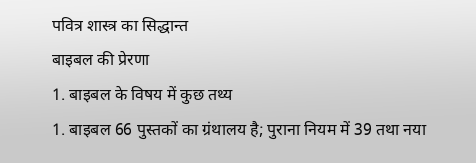पवित्र शास्त्र का सिद्धान्त
बाइबल की प्रेरणा
1. बाइबल के विषय में कुछ तथ्य
1. बाइबल 66 पुस्तकों का ग्रंथालय है; पुराना नियम में 39 तथा नया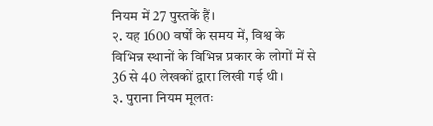नियम में 27 पुस्तकें हैं।
२. यह 1600 वर्षों के समय में, विश्व के विभिन्न स्थानों के विभिन्न प्रकार के लोगों में से 36 से 40 लेखकों द्वारा लिखी गई थी।
३. पुराना नियम मूलतः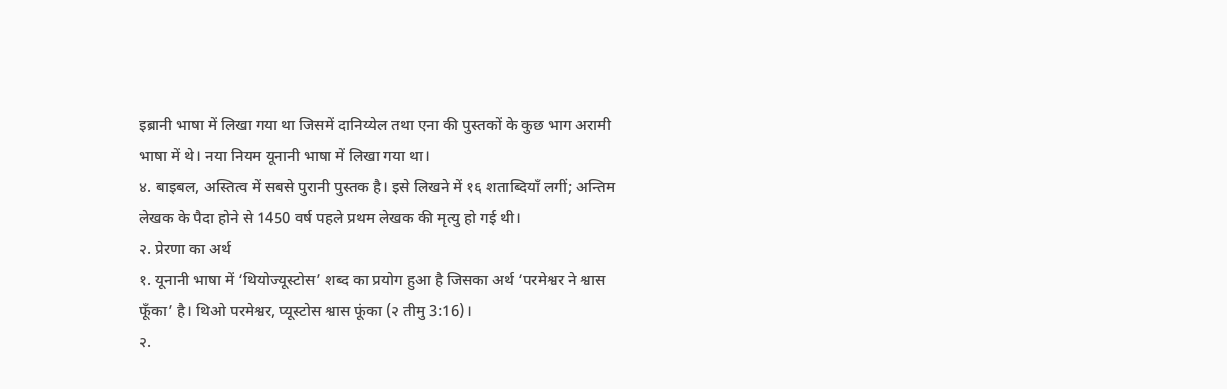इब्रानी भाषा में लिखा गया था जिसमें दानिय्येल तथा एना की पुस्तकों के कुछ भाग अरामी भाषा में थे। नया नियम यूनानी भाषा में लिखा गया था।
४. बाइबल, अस्तित्व में सबसे पुरानी पुस्तक है। इसे लिखने में १६ शताब्दियाँ लगीं; अन्तिम लेखक के पैदा होने से 1450 वर्ष पहले प्रथम लेखक की मृत्यु हो गई थी।
२. प्रेरणा का अर्थ
१. यूनानी भाषा में ‘थियोज्यूस्टोस’ शब्द का प्रयोग हुआ है जिसका अर्थ ‘परमेश्वर ने श्वास फूँका’ है। थिओ परमेश्वर, प्यूस्टोस श्वास फूंका (२ तीमु 3:16)।
२.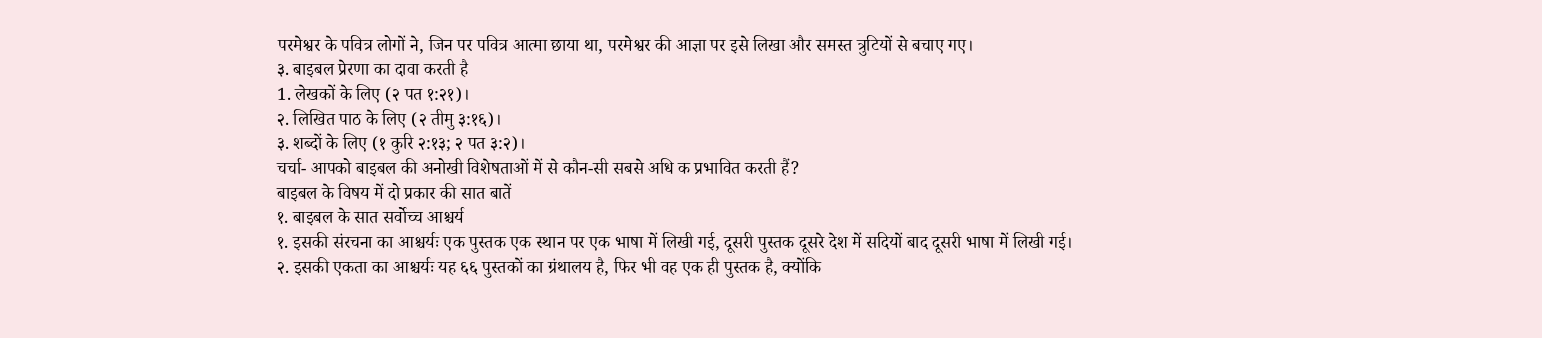परमेश्वर के पवित्र लोगों ने, जिन पर पवित्र आत्मा छाया था, परमेश्वर की आज्ञा पर इसे लिखा और समस्त त्रुटियों से बचाए गए।
३. बाइबल प्रेरणा का दावा करती है
1. लेखकों के लिए (२ पत १:२१)।
२. लिखित पाठ के लिए (२ तीमु ३:१६)।
३. शब्दों के लिए (१ कुरि २:१३; २ पत ३:२)।
चर्चा- आपको बाइबल की अनोखी विशेषताओं में से कौन-सी सबसे अधि क प्रभावित करती हैं?
बाइबल के विषय में दो प्रकार की सात बातें
१. बाइबल के सात सर्वोच्च आश्चर्य
१. इसकी संरचना का आश्चर्यः एक पुस्तक एक स्थान पर एक भाषा में लिखी गई, दूसरी पुस्तक दूसरे देश में सदियों बाद दूसरी भाषा में लिखी गई।
२. इसकी एकता का आश्चर्यः यह ६६ पुस्तकों का ग्रंथालय है, फिर भी वह एक ही पुस्तक है, क्योंकि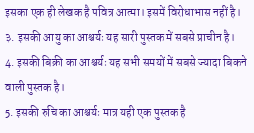इसका एक ही लेखक है पवित्र आत्मा। इसमें विरोधाभास नहीं है।
३. इसकी आयु का आश्चर्यः यह सारी पुस्तक में सबसे प्राचीन है।
4. इसकी बिक्री का आश्चर्यः यह सभी समयों में सबसे ज्यादा बिकने वाली पुस्तक है।
5. इसकी रुचि का आश्चर्यः मात्र यही एक पुस्तक है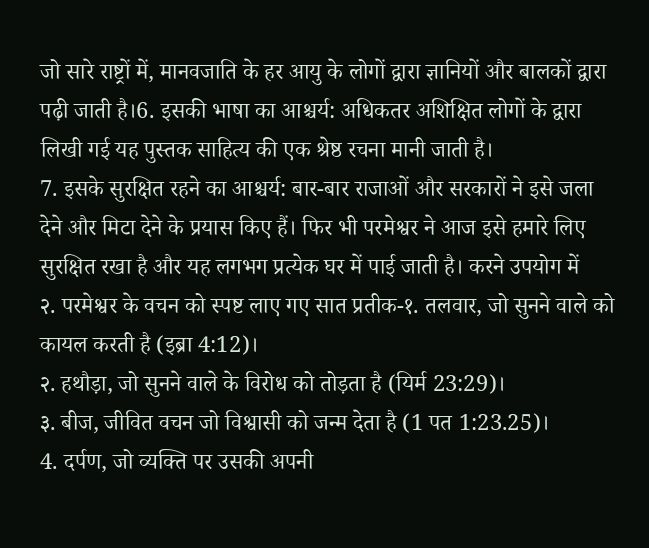जो सारे राष्ट्रों में, मानवजाति के हर आयु के लोगों द्वारा ज्ञानियों और बालकों द्वारा पढ़ी जाती है।6. इसकी भाषा का आश्चर्य: अधिकतर अशिक्षित लोगों के द्वारा लिखी गई यह पुस्तक साहित्य की एक श्रेष्ठ रचना मानी जाती है।
7. इसके सुरक्षित रहने का आश्चर्य: बार-बार राजाओं और सरकारों ने इसे जला देने और मिटा देने के प्रयास किए हैं। फिर भी परमेश्वर ने आज इसे हमारे लिए सुरक्षित रखा है और यह लगभग प्रत्येक घर में पाई जाती है। करने उपयोग में
२. परमेश्वर के वचन को स्पष्ट लाए गए सात प्रतीक-१. तलवार, जो सुनने वाले को कायल करती है (इब्रा 4:12)।
२. हथौड़ा, जो सुनने वाले के विरोध को तोड़ता है (यिर्म 23:29)।
३. बीज, जीवित वचन जो विश्वासी को जन्म देता है (1 पत 1:23.25)।
4. दर्पण, जो व्यक्ति पर उसकी अपनी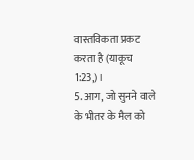वास्तविकता प्रकट करता है (याकूच 1:23,)।
5. आग, जो सुनने वाले के भीतर के मैल को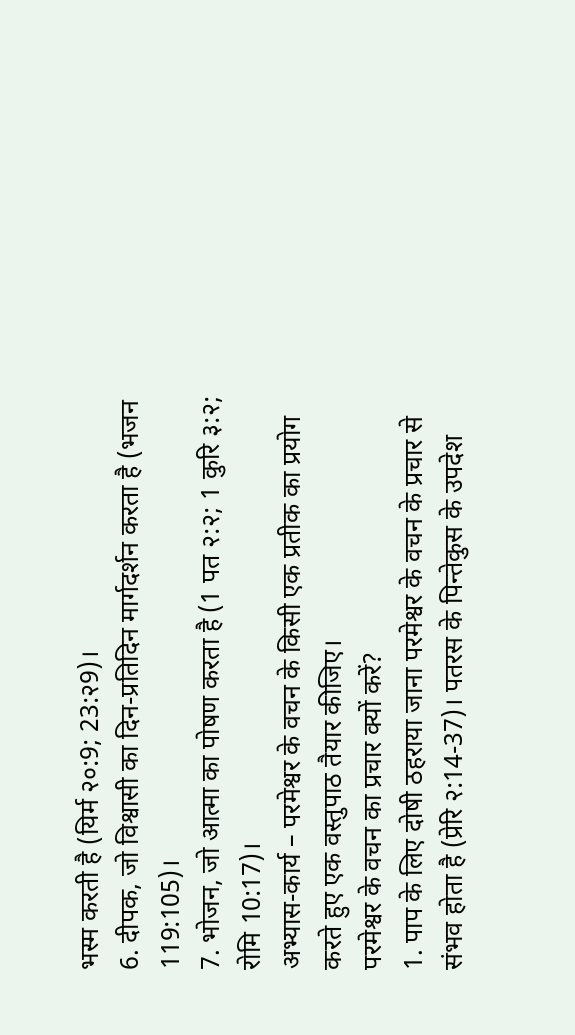भस्म करती है (यिर्म २०:9; 23:२9)।
6. दीपक, जो विश्वासी का दिन-प्रतिदिन मार्गदर्शन करता है (भजन 119:105)।
7. भोजन, जो आत्मा का पोषण करता है (1 पत २:२; 1 कुरि ३:२; रोमि 10:17)।
अभ्यास-कार्य – परमेश्वर के वचन के किसी एक प्रतीक का प्रयोग करते हुए एक वस्तुपाठ तैयार कीजिए।
परमेश्वर के वचन का प्रचार क्यों करें?
1. पाप के लिए दोषी ठहराया जाना परमेश्वर के वचन के प्रचार से संभव होता है (प्रेरि २:14-37)। पतरस के पिन्तेकुस के उपदेश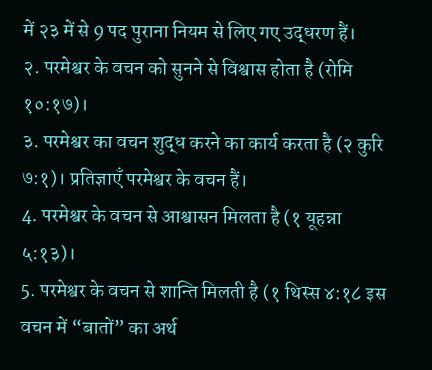में २३ में से 9 पद पुराना नियम से लिए गए उद्धरण हैं।
२. परमेश्वर के वचन को सुनने से विश्वास होता है (रोमि १०:१७)।
३. परमेश्वर का वचन शुद्ध करने का कार्य करता है (२ कुरि ७:१)। प्रतिज्ञाएँ परमेश्वर के वचन हैं।
4. परमेश्वर के वचन से आश्वासन मिलता है (१ यूहन्ना ५:१३)।
5. परमेश्वर के वचन से शान्ति मिलती है (१ थिस्स ४:१८ इस वचन में “बातों” का अर्थ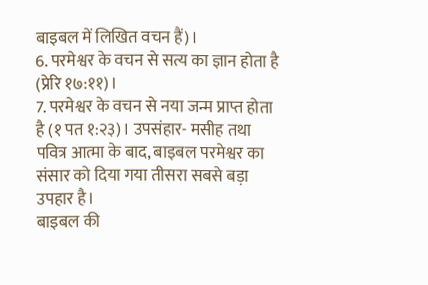बाइबल में लिखित वचन हैं)।
6. परमेश्वर के वचन से सत्य का ज्ञान होता है (प्रेरि १७:११)।
7. परमेश्वर के वचन से नया जन्म प्राप्त होता है (१ पत १:२३)। उपसंहार- मसीह तथा पवित्र आत्मा के बाद, बाइबल परमेश्वर का संसार को दिया गया तीसरा सबसे बड़ा उपहार है।
बाइबल की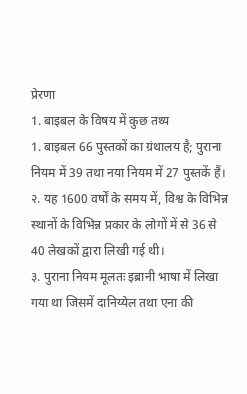प्रेरणा
1. बाइबल के विषय में कुछ तथ्य
1. बाइबल 66 पुस्तकों का ग्रंथालय है; पुराना नियम में 39 तथा नया नियम में 27 पुस्तकें हैं।
२. यह 1600 वर्षों के समय में, विश्व के विभिन्न स्थानों के विभिन्न प्रकार के लोगों में से 36 से 40 लेखकों द्वारा लिखी गई थी।
३. पुराना नियम मूलतः इब्रानी भाषा में लिखा गया था जिसमें दानिय्येल तथा एना की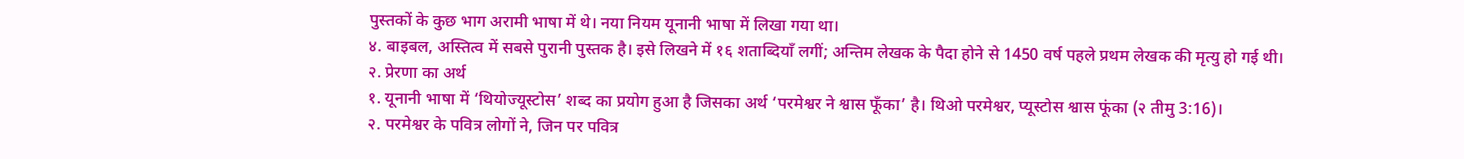पुस्तकों के कुछ भाग अरामी भाषा में थे। नया नियम यूनानी भाषा में लिखा गया था।
४. बाइबल, अस्तित्व में सबसे पुरानी पुस्तक है। इसे लिखने में १६ शताब्दियाँ लगीं; अन्तिम लेखक के पैदा होने से 1450 वर्ष पहले प्रथम लेखक की मृत्यु हो गई थी।
२. प्रेरणा का अर्थ
१. यूनानी भाषा में ‘थियोज्यूस्टोस’ शब्द का प्रयोग हुआ है जिसका अर्थ ‘परमेश्वर ने श्वास फूँका’ है। थिओ परमेश्वर, प्यूस्टोस श्वास फूंका (२ तीमु 3:16)।
२. परमेश्वर के पवित्र लोगों ने, जिन पर पवित्र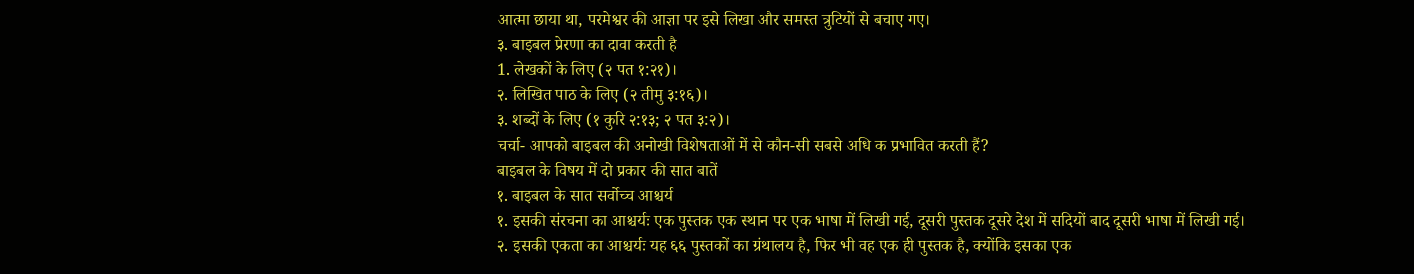आत्मा छाया था, परमेश्वर की आज्ञा पर इसे लिखा और समस्त त्रुटियों से बचाए गए।
३. बाइबल प्रेरणा का दावा करती है
1. लेखकों के लिए (२ पत १:२१)।
२. लिखित पाठ के लिए (२ तीमु ३:१६)।
३. शब्दों के लिए (१ कुरि २:१३; २ पत ३:२)।
चर्चा- आपको बाइबल की अनोखी विशेषताओं में से कौन-सी सबसे अधि क प्रभावित करती हैं?
बाइबल के विषय में दो प्रकार की सात बातें
१. बाइबल के सात सर्वोच्च आश्चर्य
१. इसकी संरचना का आश्चर्यः एक पुस्तक एक स्थान पर एक भाषा में लिखी गई, दूसरी पुस्तक दूसरे देश में सदियों बाद दूसरी भाषा में लिखी गई।
२. इसकी एकता का आश्चर्यः यह ६६ पुस्तकों का ग्रंथालय है, फिर भी वह एक ही पुस्तक है, क्योंकि इसका एक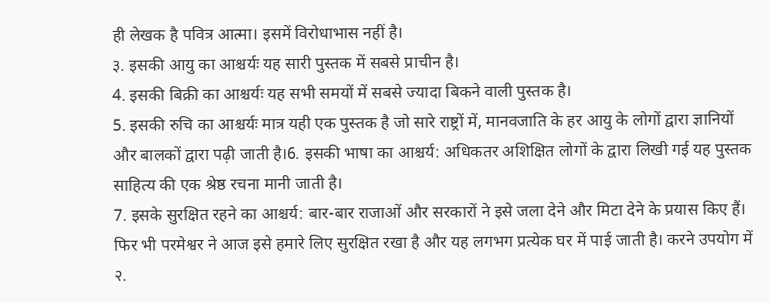ही लेखक है पवित्र आत्मा। इसमें विरोधाभास नहीं है।
३. इसकी आयु का आश्चर्यः यह सारी पुस्तक में सबसे प्राचीन है।
4. इसकी बिक्री का आश्चर्यः यह सभी समयों में सबसे ज्यादा बिकने वाली पुस्तक है।
5. इसकी रुचि का आश्चर्यः मात्र यही एक पुस्तक है जो सारे राष्ट्रों में, मानवजाति के हर आयु के लोगों द्वारा ज्ञानियों और बालकों द्वारा पढ़ी जाती है।6. इसकी भाषा का आश्चर्य: अधिकतर अशिक्षित लोगों के द्वारा लिखी गई यह पुस्तक साहित्य की एक श्रेष्ठ रचना मानी जाती है।
7. इसके सुरक्षित रहने का आश्चर्य: बार-बार राजाओं और सरकारों ने इसे जला देने और मिटा देने के प्रयास किए हैं। फिर भी परमेश्वर ने आज इसे हमारे लिए सुरक्षित रखा है और यह लगभग प्रत्येक घर में पाई जाती है। करने उपयोग में
२.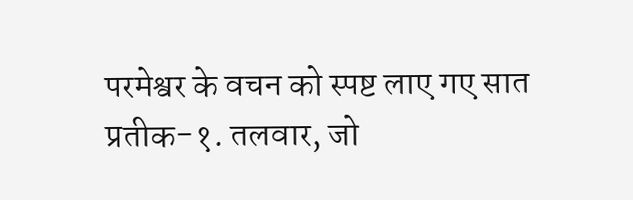परमेश्वर के वचन को स्पष्ट लाए गए सात प्रतीक-१. तलवार, जो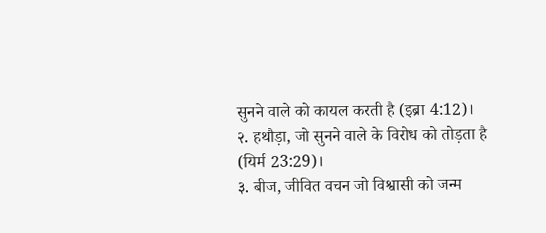सुनने वाले को कायल करती है (इब्रा 4:12)।
२. हथौड़ा, जो सुनने वाले के विरोध को तोड़ता है (यिर्म 23:29)।
३. बीज, जीवित वचन जो विश्वासी को जन्म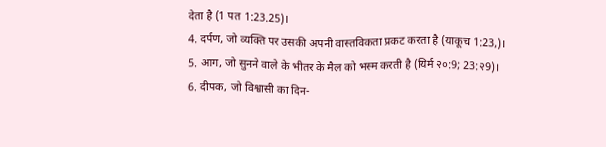देता है (1 पत 1:23.25)।
4. दर्पण, जो व्यक्ति पर उसकी अपनी वास्तविकता प्रकट करता है (याकूच 1:23,)।
5. आग, जो सुनने वाले के भीतर के मैल को भस्म करती है (यिर्म २०:9; 23:२9)।
6. दीपक, जो विश्वासी का दिन-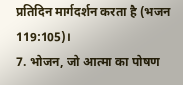प्रतिदिन मार्गदर्शन करता है (भजन 119:105)।
7. भोजन, जो आत्मा का पोषण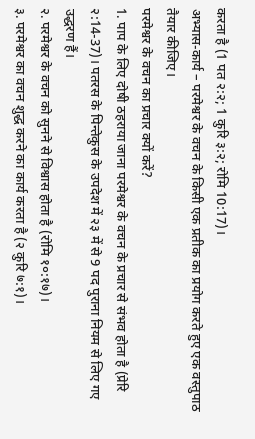करता है (1 पत २:२; 1 कुरि ३:२; रोमि 10:17)।
अभ्यास-कार्य – परमेश्वर के वचन के किसी एक प्रतीक का प्रयोग करते हुए एक वस्तुपाठ तैयार कीजिए।
परमेश्वर के वचन का प्रचार क्यों करें?
1. पाप के लिए दोषी ठहराया जाना परमेश्वर के वचन के प्रचार से संभव होता है (प्रेरि २:14-37)। पतरस के पिन्तेकुस के उपदेश में २३ में से 9 पद पुराना नियम से लिए गए उद्धरण हैं।
२. परमेश्वर के वचन को सुनने से विश्वास होता है (रोमि १०:१७)।
३. परमेश्वर का वचन शुद्ध करने का कार्य करता है (२ कुरि ७:१)।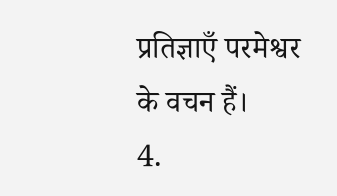प्रतिज्ञाएँ परमेश्वर के वचन हैं।
4.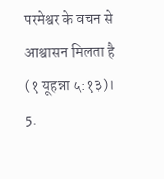परमेश्वर के वचन से आश्वासन मिलता है (१ यूहन्ना ५:१३)।
5.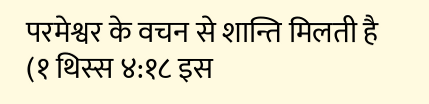परमेश्वर के वचन से शान्ति मिलती है (१ थिस्स ४:१८ इस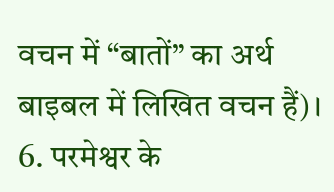वचन में “बातों” का अर्थ बाइबल में लिखित वचन हैं)।
6. परमेश्वर के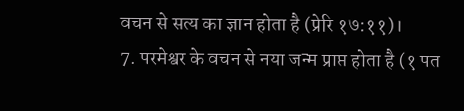वचन से सत्य का ज्ञान होता है (प्रेरि १७:११)।
7. परमेश्वर के वचन से नया जन्म प्राप्त होता है (१ पत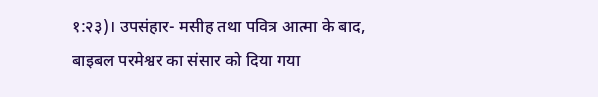१:२३)। उपसंहार- मसीह तथा पवित्र आत्मा के बाद, बाइबल परमेश्वर का संसार को दिया गया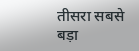तीसरा सबसे बड़ा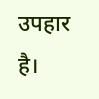उपहार है।